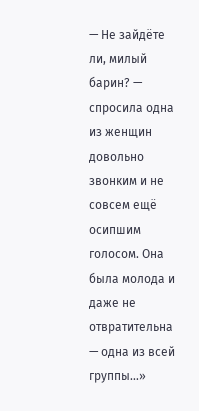— Не зайдёте ли, милый барин? — спросила одна из женщин довольно звонким и не совсем ещё осипшим голосом. Она была молода и даже не отвратительна — одна из всей группы…»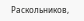Раскольников,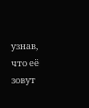узнав, что её зовут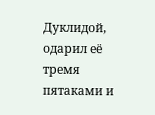Дуклидой, одарил её тремя пятаками и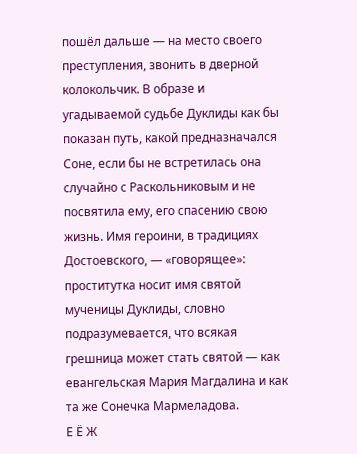пошёл дальше — на место своего преступления, звонить в дверной колокольчик. В образе и угадываемой судьбе Дуклиды как бы показан путь, какой предназначался Соне, если бы не встретилась она случайно с Раскольниковым и не посвятила ему, его спасению свою жизнь. Имя героини, в традициях Достоевского, — «говорящее»: проститутка носит имя святой мученицы Дуклиды, словно подразумевается, что всякая грешница может стать святой — как евангельская Мария Магдалина и как та же Сонечка Мармеладова.
Е Ё Ж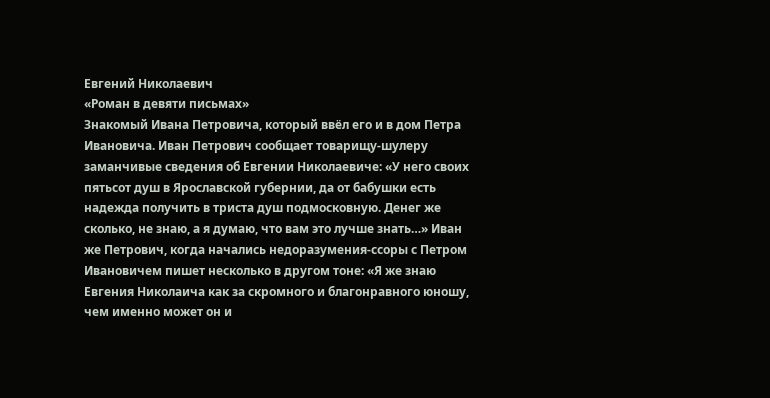Евгений Николаевич
«Роман в девяти письмах»
Знакомый Ивана Петровича, который ввёл его и в дом Петра Ивановича. Иван Петрович сообщает товарищу-шулеру заманчивые сведения об Евгении Николаевиче: «У него своих пятьсот душ в Ярославской губернии, да от бабушки есть надежда получить в триста душ подмосковную. Денег же сколько, не знаю, а я думаю, что вам это лучше знать…» Иван же Петрович, когда начались недоразумения-ссоры с Петром Ивановичем пишет несколько в другом тоне: «Я же знаю Евгения Николаича как за скромного и благонравного юношу, чем именно может он и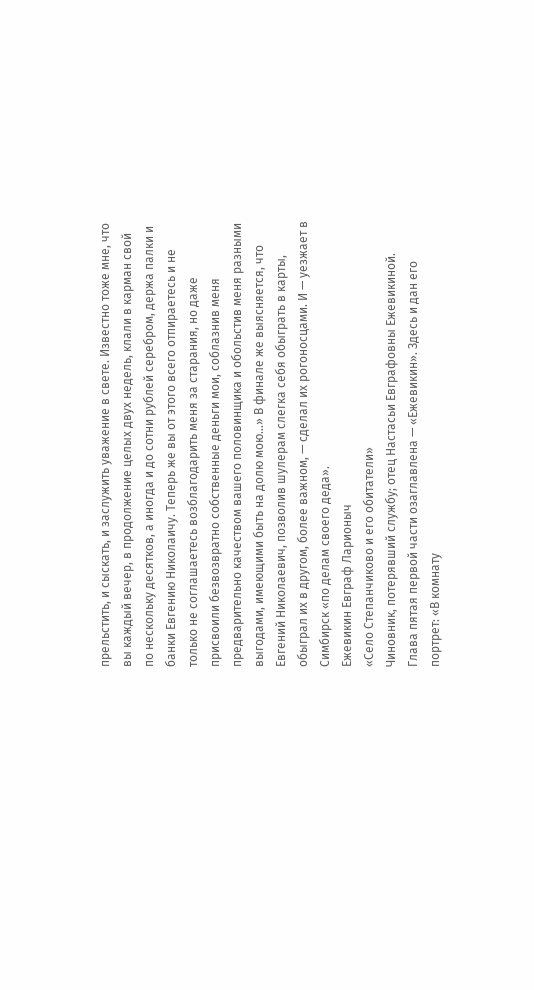прельстить, и сыскать, и заслужить уважение в свете. Известно тоже мне, что вы каждый вечер, в продолжение целых двух недель, клали в карман свой по нескольку десятков, а иногда и до сотни рублей серебром, держа палки и банки Евгению Николаичу. Теперь же вы от этого всего отпираетесь и не только не соглашаетесь возблагодарить меня за старания, но даже присвоили безвозвратно собственные деньги мои, соблазнив меня предварительно качеством вашего половинщика и обольстив меня разными выгодами, имеющими быть на долю мою…» В финале же выясняется, что Евгений Николаевич, позволив шулерам слегка себя обыграть в карты, обыграл их в другом, более важном, — сделал их рогоносцами. И — уезжает в Симбирск «по делам своего деда».
Ежевикин Евграф Ларионыч
«Село Степанчиково и его обитатели»
Чиновник, потерявший службу; отец Настасьи Евграфовны Ежевикиной. Глава пятая первой части озаглавлена — «Ежевикин». Здесь и дан его портрет: «В комнату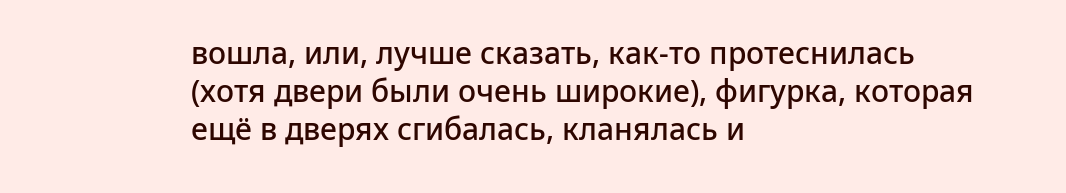вошла, или, лучше сказать, как-то протеснилась (хотя двери были очень широкие), фигурка, которая ещё в дверях сгибалась, кланялась и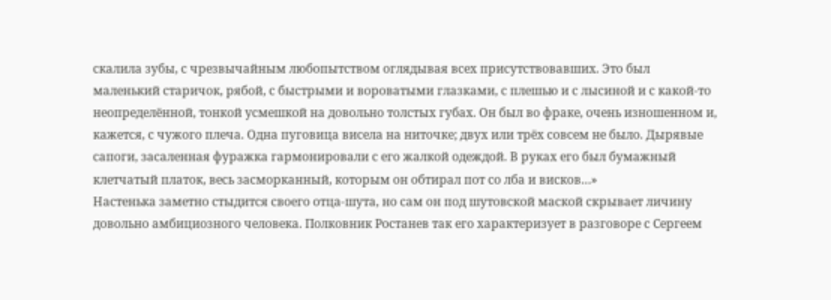скалила зубы, с чрезвычайным любопытством оглядывая всех присутствовавших. Это был маленький старичок, рябой, с быстрыми и вороватыми глазками, с плешью и с лысиной и с какой-то неопределённой, тонкой усмешкой на довольно толстых губах. Он был во фраке, очень изношенном и, кажется, с чужого плеча. Одна пуговица висела на ниточке; двух или трёх совсем не было. Дырявые сапоги, засаленная фуражка гармонировали с его жалкой одеждой. В руках его был бумажный клетчатый платок, весь засморканный, которым он обтирал пот со лба и висков…»
Настенька заметно стыдится своего отца-шута, но сам он под шутовской маской скрывает личину довольно амбициозного человека. Полковник Ростанев так его характеризует в разговоре с Сергеем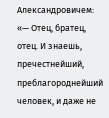Александровичем: «— Отец, братец, отец. И знаешь, пречестнейший, преблагороднейший человек, и даже не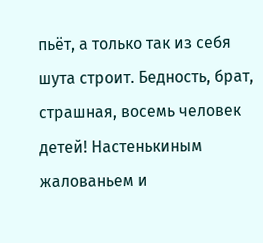пьёт, а только так из себя шута строит. Бедность, брат, страшная, восемь человек детей! Настенькиным жалованьем и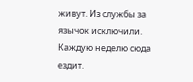живут. Из службы за язычок исключили. Каждую неделю сюда ездит.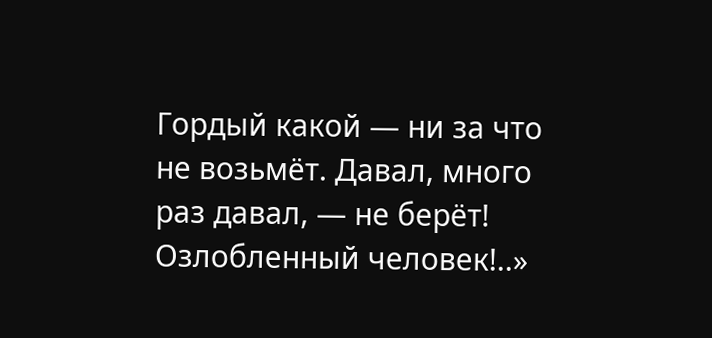Гордый какой — ни за что не возьмёт. Давал, много раз давал, — не берёт! Озлобленный человек!..»